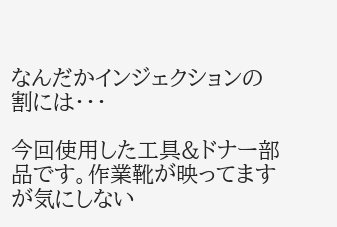なんだかインジェクションの割には・・・

今回使用した工具&ドナー部品です。作業靴が映ってますが気にしない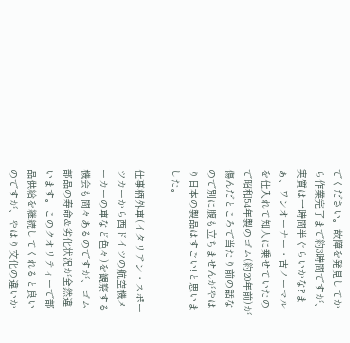でください。故障を発見してから作業完了まで約3時間ですが、実質は一時間半ぐらいかな?まぁ、ワンオーナー・古ノーマルを仕入れて知人に乗せていたので昭和54年製のゴム(約20年前)が傷んだところで当たり前の話なので別に腹も立ちませんがやはり日本の製品はすごい!と思いました。

仕事柄外車(イタリアン・スポーツカーから西ドイツの航空機メーカーの車など色々)を観察する機会も間々あるのですが、ゴム部品の寿命&劣化状況が全然違います。このクオリティーで部品供給を継続してくれると良いのですが、やはり文化の違いか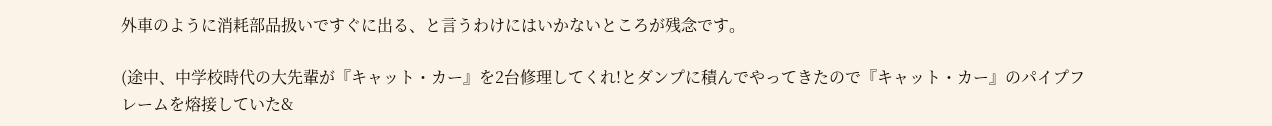外車のように消耗部品扱いですぐに出る、と言うわけにはいかないところが残念です。

(途中、中学校時代の大先輩が『キャット・カー』を2台修理してくれ!とダンプに積んでやってきたので『キャット・カー』のパイプフレームを熔接していた&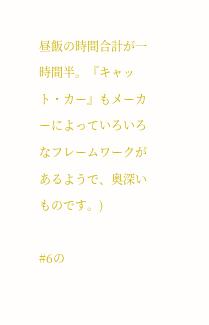昼飯の時間合計が一時間半。『キャット・カー』もメーカーによっていろいろなフレームワークがあるようで、奥深いものです。)

#6の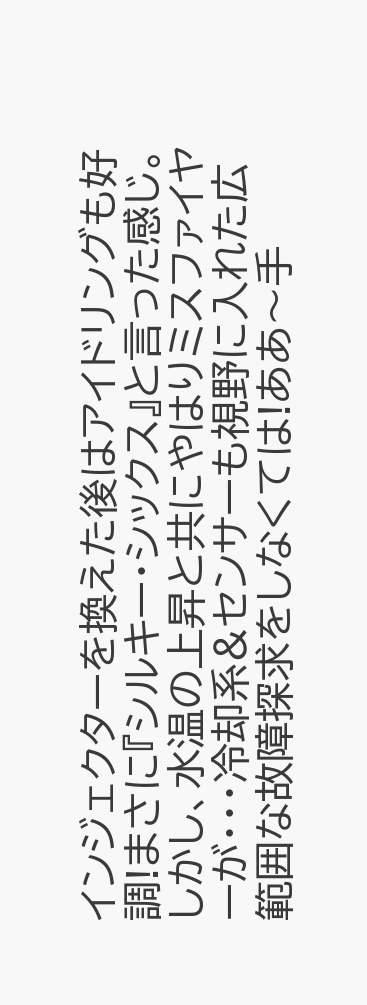インジェクターを換えた後はアイドリングも好調!まさに『シルキー・シックス』と言った感じ。しかし、水温の上昇と共にやはりミスファイヤーが・・・冷却系&センサーも視野に入れた広範囲な故障探求をしなくては!ああ〜手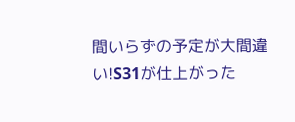間いらずの予定が大間違い!S31が仕上がった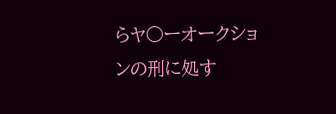らヤ○ーオークションの刑に処す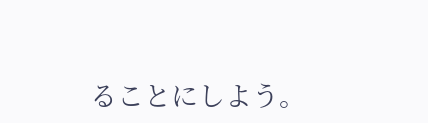ることにしよう。